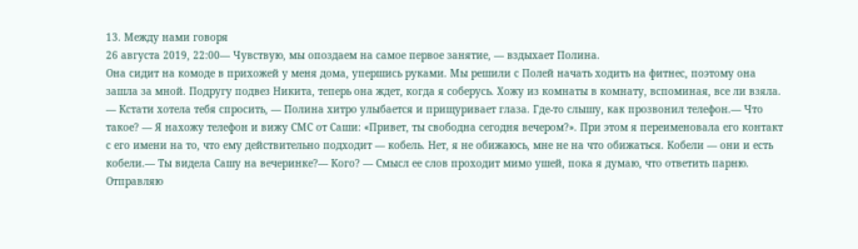13. Между нами говоря
26 августа 2019, 22:00— Чувствую, мы опоздаем на самое первое занятие, — вздыхает Полина.
Она cидит на комоде в прихожей у меня дома, упершись руками. Мы решили с Полей начать ходить на фитнес, поэтому она зашла за мной. Подругу подвез Никита, теперь она ждет, когда я соберусь. Хожу из комнаты в комнату, вспоминая, все ли взяла.
— Кстати хотела тебя спросить, — Полина хитро улыбается и прищуривает глаза. Где-то слышу, как прозвонил телефон.— Что такое? — Я нахожу телефон и вижу СМС от Саши: «Привет, ты свободна сегодня вечером?». При этом я переименовала его контакт с его имени на то, что ему действительно подходит — кобель. Нет, я не обижаюсь, мне не на что обижаться. Кобели — они и есть кобели.— Ты видела Сашу на вечеринке?— Кого? — Смысл ее слов проходит мимо ушей, пока я думаю, что ответить парню.
Отправляю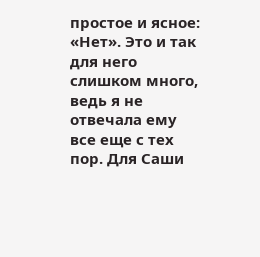простое и ясное: «Нет». Это и так для него слишком много, ведь я не отвечала ему все еще с тех пор. Для Саши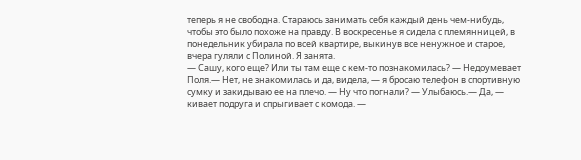теперь я не свободна. Стараюсь занимать себя каждый день чем-нибудь, чтобы это было похоже на правду. В воскресенье я сидела с племянницей, в понедельник убирала по всей квартире, выкинув все ненужное и старое, вчера гуляли с Полиной. Я занята.
— Сашу, кого еще? Или ты там еще с кем-то познакомилась? — Недоумевает Поля.— Нет, не знакомилась и да, видела, — я бросаю телефон в спортивную сумку и закидываю ее на плечо. — Ну что погнали? — Улыбаюсь.— Да, — кивает подруга и спрыгивает с комода. —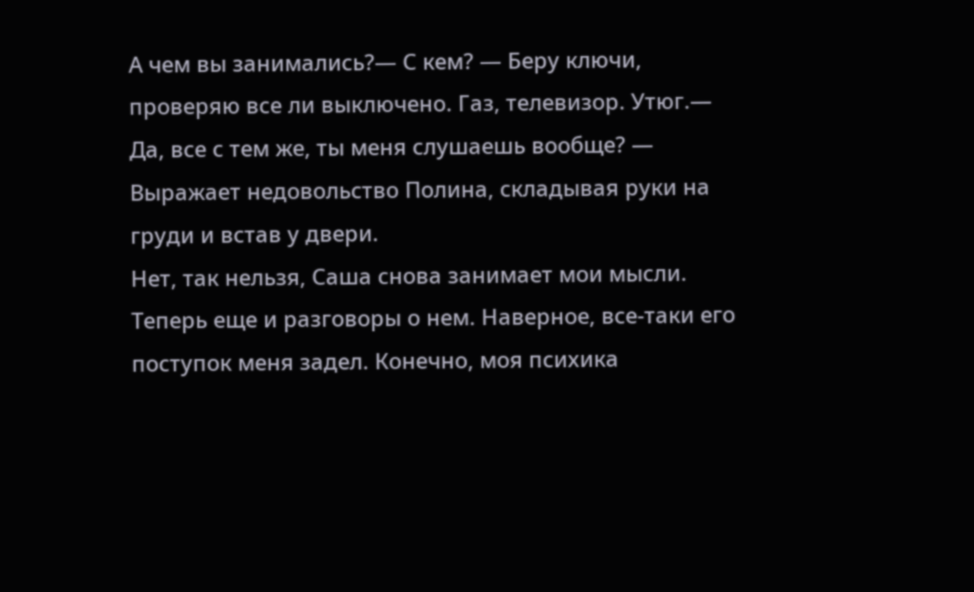А чем вы занимались?— С кем? — Беру ключи, проверяю все ли выключено. Газ, телевизор. Утюг.— Да, все с тем же, ты меня слушаешь вообще? — Выражает недовольство Полина, складывая руки на груди и встав у двери.
Нет, так нельзя, Саша снова занимает мои мысли. Теперь еще и разговоры о нем. Наверное, все-таки его поступок меня задел. Конечно, моя психика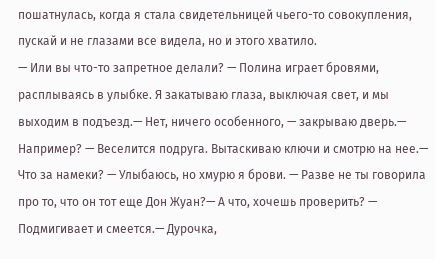пошатнулась, когда я стала свидетельницей чьего-то совокупления, пускай и не глазами все видела, но и этого хватило.
— Или вы что-то запретное делали? — Полина играет бровями, расплываясь в улыбке. Я закатываю глаза, выключая свет, и мы выходим в подъезд.— Нет, ничего особенного, — закрываю дверь.— Например? — Веселится подруга. Вытаскиваю ключи и смотрю на нее.— Что за намеки? — Улыбаюсь, но хмурю я брови. — Разве не ты говорила про то, что он тот еще Дон Жуан?— А что, хочешь проверить? — Подмигивает и смеется.— Дурочка,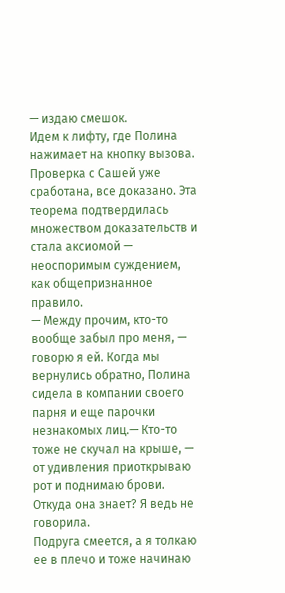— издаю смешок.
Идем к лифту, где Полина нажимает на кнопку вызова. Проверка с Сашей уже сработана, все доказано. Эта теорема подтвердилась множеством доказательств и стала аксиомой — неоспоримым суждением, как общепризнанное правило.
— Между прочим, кто-то вообще забыл про меня, — говорю я ей. Когда мы вернулись обратно, Полина сидела в компании своего парня и еще парочки незнакомых лиц.— Кто-то тоже не скучал на крыше, — от удивления приоткрываю рот и поднимаю брови. Откуда она знает? Я ведь не говорила.
Подруга смеется, а я толкаю ее в плечо и тоже начинаю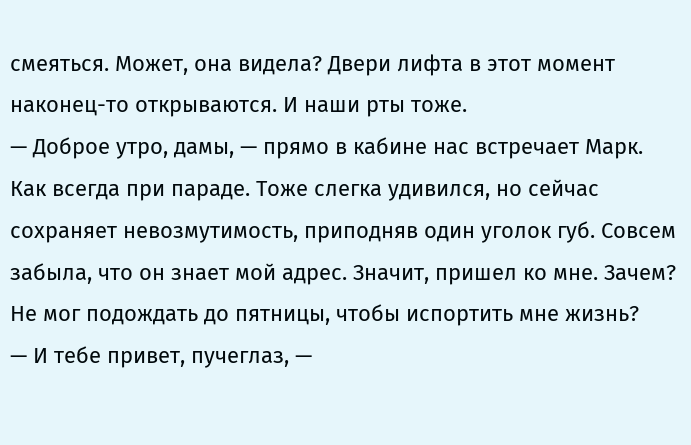смеяться. Может, она видела? Двери лифта в этот момент наконец-то открываются. И наши рты тоже.
— Доброе утро, дамы, — прямо в кабине нас встречает Марк.
Как всегда при параде. Тоже слегка удивился, но сейчас сохраняет невозмутимость, приподняв один уголок губ. Совсем забыла, что он знает мой адрес. Значит, пришел ко мне. Зачем? Не мог подождать до пятницы, чтобы испортить мне жизнь?
— И тебе привет, пучеглаз, —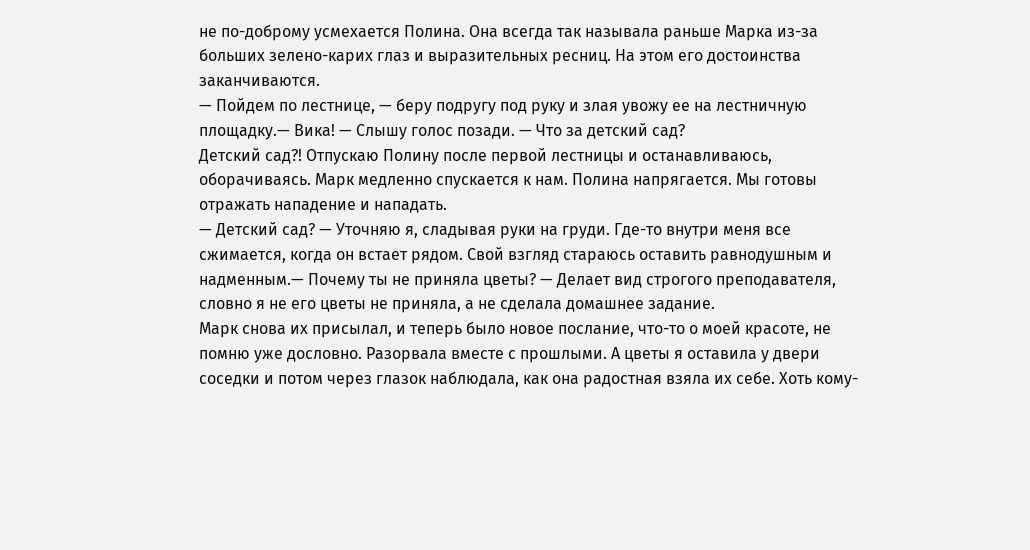не по-доброму усмехается Полина. Она всегда так называла раньше Марка из-за больших зелено-карих глаз и выразительных ресниц. На этом его достоинства заканчиваются.
— Пойдем по лестнице, — беру подругу под руку и злая увожу ее на лестничную площадку.— Вика! — Слышу голос позади. — Что за детский сад?
Детский сад?! Отпускаю Полину после первой лестницы и останавливаюсь, оборачиваясь. Марк медленно спускается к нам. Полина напрягается. Мы готовы отражать нападение и нападать.
— Детский сад? — Уточняю я, сладывая руки на груди. Где-то внутри меня все сжимается, когда он встает рядом. Свой взгляд стараюсь оставить равнодушным и надменным.— Почему ты не приняла цветы? — Делает вид строгого преподавателя, словно я не его цветы не приняла, а не сделала домашнее задание.
Марк снова их присылал, и теперь было новое послание, что-то о моей красоте, не помню уже дословно. Разорвала вместе с прошлыми. А цветы я оставила у двери соседки и потом через глазок наблюдала, как она радостная взяла их себе. Хоть кому-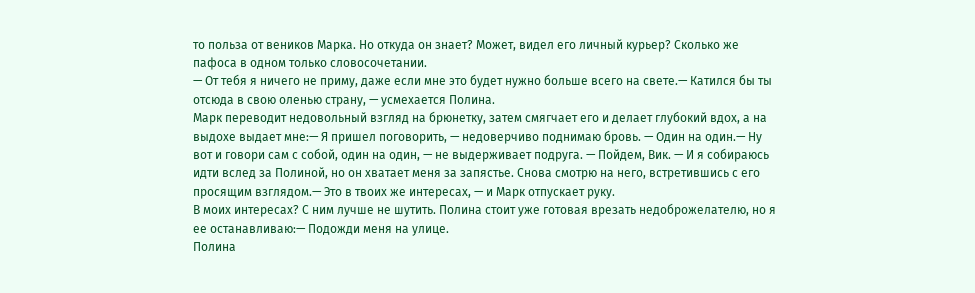то польза от веников Марка. Но откуда он знает? Может, видел его личный курьер? Сколько же пафоса в одном только словосочетании.
— От тебя я ничего не приму, даже если мне это будет нужно больше всего на свете.— Катился бы ты отсюда в свою оленью страну, — усмехается Полина.
Марк переводит недовольный взгляд на брюнетку, затем смягчает его и делает глубокий вдох, а на выдохе выдает мне:— Я пришел поговорить, — недоверчиво поднимаю бровь. — Один на один.— Ну вот и говори сам с собой, один на один, — не выдерживает подруга. — Пойдем, Вик. — И я собираюсь идти вслед за Полиной, но он хватает меня за запястье. Снова смотрю на него, встретившись с его просящим взглядом.— Это в твоих же интересах, — и Марк отпускает руку.
В моих интересах? С ним лучше не шутить. Полина стоит уже готовая врезать недоброжелателю, но я ее останавливаю:— Подожди меня на улице.
Полина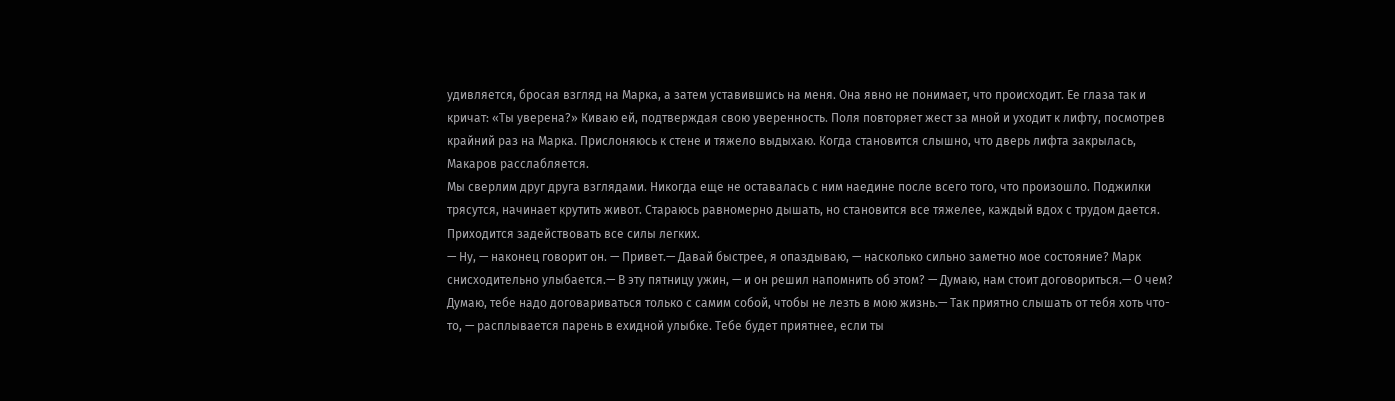удивляется, бросая взгляд на Марка, а затем уставившись на меня. Она явно не понимает, что происходит. Ее глаза так и кричат: «Ты уверена?» Киваю ей, подтверждая свою уверенность. Поля повторяет жест за мной и уходит к лифту, посмотрев крайний раз на Марка. Прислоняюсь к стене и тяжело выдыхаю. Когда становится слышно, что дверь лифта закрылась, Макаров расслабляется.
Мы сверлим друг друга взглядами. Никогда еще не оставалась с ним наедине после всего того, что произошло. Поджилки трясутся, начинает крутить живот. Стараюсь равномерно дышать, но становится все тяжелее, каждый вдох с трудом дается. Приходится задействовать все силы легких.
— Ну, — наконец говорит он. — Привет.— Давай быстрее, я опаздываю, — насколько сильно заметно мое состояние? Марк снисходительно улыбается.— В эту пятницу ужин, — и он решил напомнить об этом? — Думаю, нам стоит договориться.— О чем? Думаю, тебе надо договариваться только с самим собой, чтобы не лезть в мою жизнь.— Так приятно слышать от тебя хоть что-то, — расплывается парень в ехидной улыбке. Тебе будет приятнее, если ты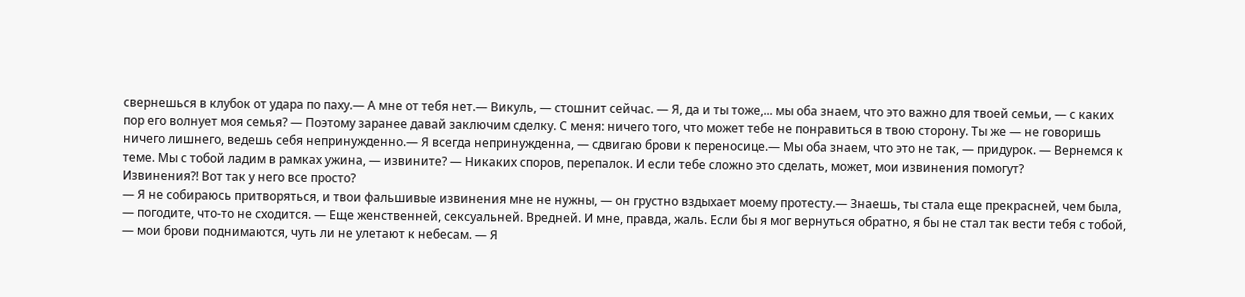свернешься в клубок от удара по паху.— А мне от тебя нет.— Викуль, — стошнит сейчас. — Я, да и ты тоже,... мы оба знаем, что это важно для твоей семьи, — с каких пор его волнует моя семья? — Поэтому заранее давай заключим сделку. С меня: ничего того, что может тебе не понравиться в твою сторону. Ты же — не говоришь ничего лишнего, ведешь себя непринужденно.— Я всегда непринужденна, — сдвигаю брови к переносице.— Мы оба знаем, что это не так, — придурок. — Вернемся к теме. Мы с тобой ладим в рамках ужина, — извините? — Никаких споров, перепалок. И если тебе сложно это сделать, может, мои извинения помогут?
Извинения?! Вот так у него все просто?
— Я не собираюсь притворяться, и твои фальшивые извинения мне не нужны, — он грустно вздыхает моему протесту.— Знаешь, ты стала еще прекрасней, чем была, — погодите, что-то не сходится. — Еще женственней, сексуальней. Вредней. И мне, правда, жаль. Если бы я мог вернуться обратно, я бы не стал так вести тебя с тобой, — мои брови поднимаются, чуть ли не улетают к небесам. — Я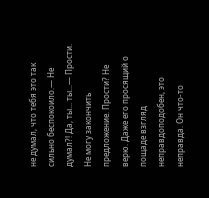не думал, что тебя это так сильно беспокоило.— Не думал?! Да, ты... ты...— Прости.
Не могу закончить предложение. Прости? Не верю. Даже его просящий о пощаде взгляд неправдоподобен, это неправда. Он что-то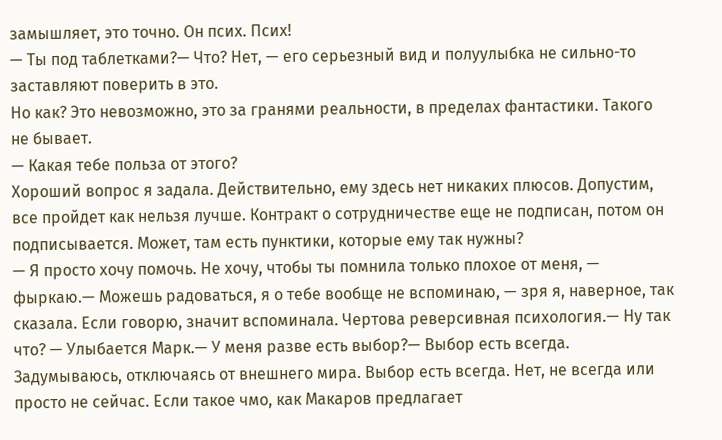замышляет, это точно. Он псих. Псих!
— Ты под таблетками?— Что? Нет, — его серьезный вид и полуулыбка не сильно-то заставляют поверить в это.
Но как? Это невозможно, это за гранями реальности, в пределах фантастики. Такого не бывает.
— Какая тебе польза от этого?
Хороший вопрос я задала. Действительно, ему здесь нет никаких плюсов. Допустим, все пройдет как нельзя лучше. Контракт о сотрудничестве еще не подписан, потом он подписывается. Может, там есть пунктики, которые ему так нужны?
— Я просто хочу помочь. Не хочу, чтобы ты помнила только плохое от меня, — фыркаю.— Можешь радоваться, я о тебе вообще не вспоминаю, — зря я, наверное, так сказала. Если говорю, значит вспоминала. Чертова реверсивная психология.— Ну так что? — Улыбается Марк.— У меня разве есть выбор?— Выбор есть всегда.
Задумываюсь, отключаясь от внешнего мира. Выбор есть всегда. Нет, не всегда или просто не сейчас. Если такое чмо, как Макаров предлагает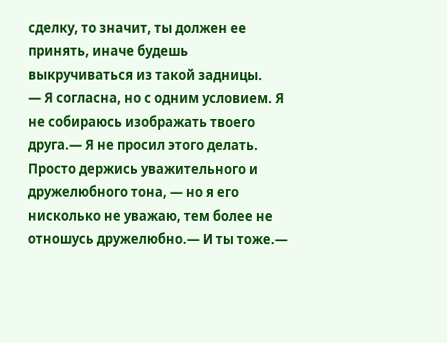сделку, то значит, ты должен ее принять, иначе будешь выкручиваться из такой задницы.
— Я согласна, но с одним условием. Я не собираюсь изображать твоего друга.— Я не просил этого делать. Просто держись уважительного и дружелюбного тона, — но я его нисколько не уважаю, тем более не отношусь дружелюбно.— И ты тоже.—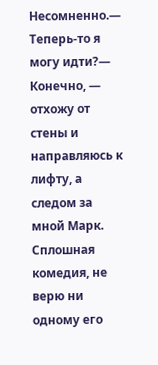Несомненно.— Теперь-то я могу идти?— Конечно, — отхожу от стены и направляюсь к лифту, а следом за мной Марк.
Сплошная комедия, не верю ни одному его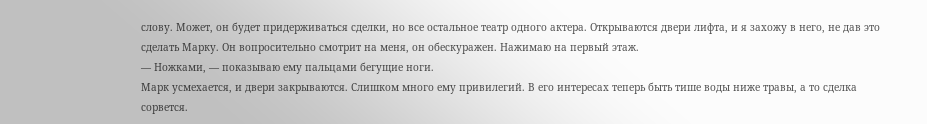слову. Может, он будет придерживаться сделки, но все остальное театр одного актера. Открываются двери лифта, и я захожу в него, не дав это сделать Марку. Он вопросительно смотрит на меня, он обескуражен. Нажимаю на первый этаж.
— Ножками, — показываю ему пальцами бегущие ноги.
Марк усмехается, и двери закрываются. Слишком много ему привилегий. В его интересах теперь быть тише воды ниже травы, а то сделка сорвется.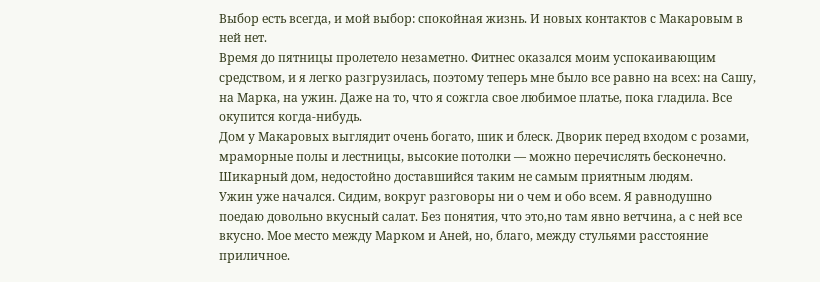Выбор есть всегда, и мой выбор: спокойная жизнь. И новых контактов с Макаровым в ней нет.
Время до пятницы пролетело незаметно. Фитнес оказался моим успокаивающим средством, и я легко разгрузилась, поэтому теперь мне было все равно на всех: на Сашу, на Марка, на ужин. Даже на то, что я сожгла свое любимое платье, пока гладила. Все окупится когда-нибудь.
Дом у Макаровых выглядит очень богато, шик и блеск. Дворик перед входом с розами, мраморные полы и лестницы, высокие потолки — можно перечислять бесконечно. Шикарный дом, недостойно доставшийся таким не самым приятным людям.
Ужин уже начался. Сидим, вокруг разговоры ни о чем и обо всем. Я равнодушно поедаю довольно вкусный салат. Без понятия, что это,но там явно ветчина, а с ней все вкусно. Мое место между Марком и Аней, но, благо, между стульями расстояние приличное.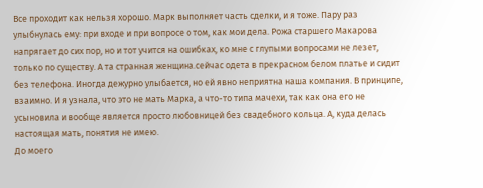Все проходит как нельзя хорошо. Марк выполняет часть сделки, и я тоже. Пару раз улыбнулась ему: при входе и при вопросе о том, как мои дела. Рожа старшего Макарова напрягает до сих пор, но и тот учится на ошибках, ко мне с глупыми вопросами не лезет, только по существу. А та странная женщина.сейчас одета в прекрасном белом платье и сидит без телефона. Иногда дежурно улыбается, но ей явно неприятна наша компания. В принципе, взаимно. И я узнала, что это не мать Марка, а что-то типа мачехи, так как она его не усыновила и вообще является просто любовницей без свадебного кольца. А, куда делась настоящая мать, понятия не имею.
До моего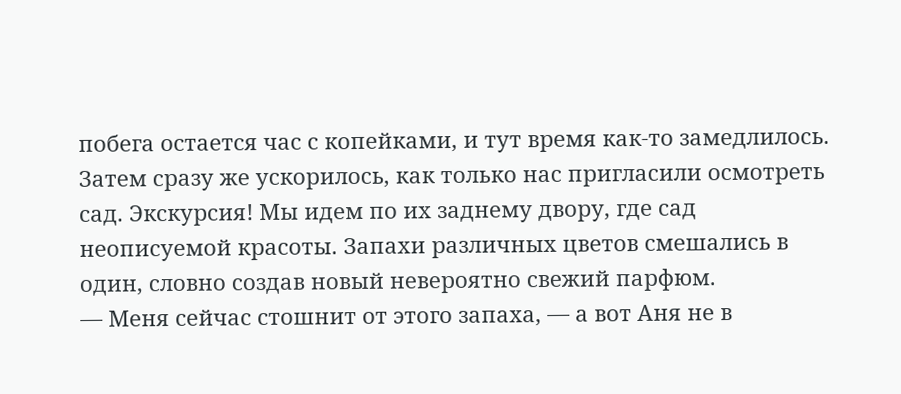побега остается час с копейками, и тут время как-то замедлилось. Затем сразу же ускорилось, как только нас пригласили осмотреть сад. Экскурсия! Мы идем по их заднему двору, где сад неописуемой красоты. Запахи различных цветов смешались в один, словно создав новый невероятно свежий парфюм.
— Меня сейчас стошнит от этого запаха, — а вот Аня не в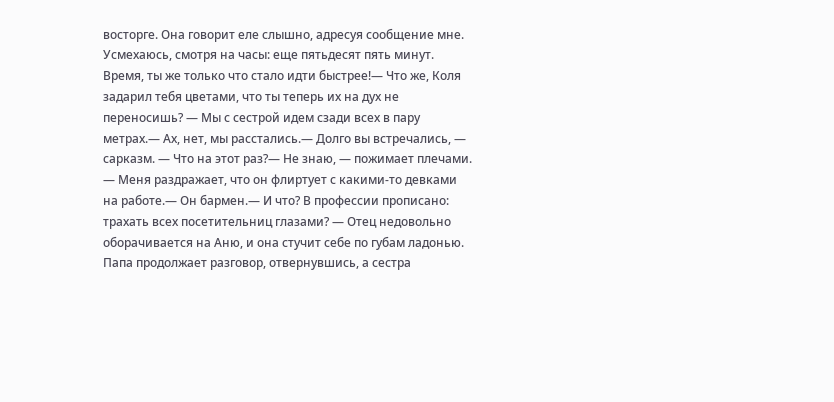восторге. Она говорит еле слышно, адресуя сообщение мне. Усмехаюсь, смотря на часы: еще пятьдесят пять минут. Время, ты же только что стало идти быстрее!— Что же, Коля задарил тебя цветами, что ты теперь их на дух не переносишь? — Мы с сестрой идем сзади всех в пару метрах.— Ах, нет, мы расстались.— Долго вы встречались, — сарказм. — Что на этот раз?— Не знаю, — пожимает плечами. — Меня раздражает, что он флиртует с какими-то девками на работе.— Он бармен.— И что? В профессии прописано: трахать всех посетительниц глазами? — Отец недовольно оборачивается на Аню, и она стучит себе по губам ладонью. Папа продолжает разговор, отвернувшись, а сестра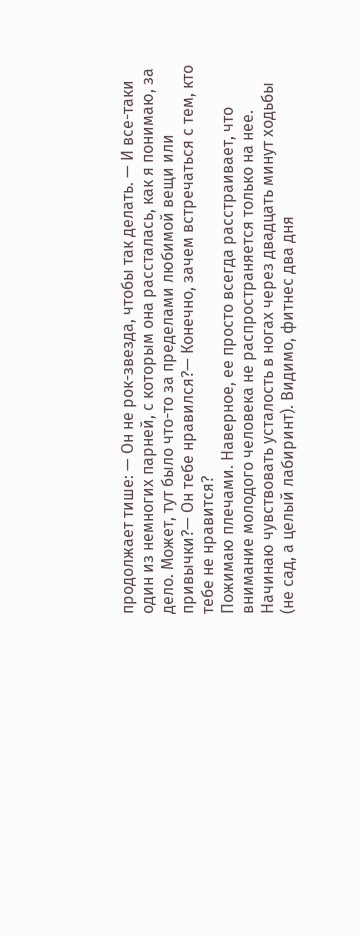продолжает тише: — Он не рок-звезда, чтобы так делать. — И все-таки один из немногих парней, с которым она рассталась, как я понимаю, за дело. Может, тут было что-то за пределами любимой вещи или привычки?— Он тебе нравился?— Конечно, зачем встречаться с тем, кто тебе не нравится?
Пожимаю плечами. Наверное, ее просто всегда расстраивает, что внимание молодого человека не распространяется только на нее.
Начинаю чувствовать усталость в ногах через двадцать минут ходьбы (не сад, а целый лабиринт). Видимо, фитнес два дня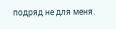подряд не для меня.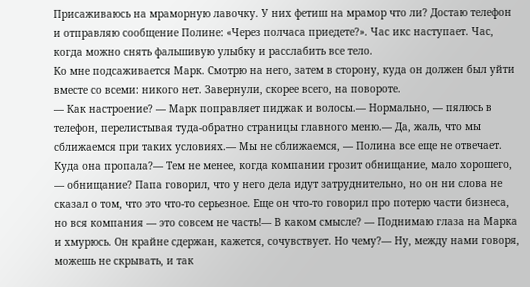Присаживаюсь на мраморную лавочку. У них фетиш на мрамор что ли? Достаю телефон и отправляю сообщение Полине: «Через полчаса приедете?». Час икс наступает. Час, когда можно снять фальшивую улыбку и расслабить все тело.
Ко мне подсаживается Марк. Смотрю на него, затем в сторону, куда он должен был уйти вместе со всеми: никого нет. Завернули, скорее всего, на повороте.
— Как настроение? — Марк поправляет пиджак и волосы.— Нормально, — пялюсь в телефон, перелистывая туда-обратно страницы главного меню.— Да, жаль, что мы сближаемся при таких условиях.— Мы не сближаемся, — Полина все еще не отвечает. Куда она пропала?— Тем не менее, когда компании грозит обнищание, мало хорошего, — обнищание? Папа говорил, что у него дела идут затруднительно, но он ни слова не сказал о том, что это что-то серьезное. Еще он что-то говорил про потерю части бизнеса, но вся компания — это совсем не часть!— В каком смысле? — Поднимаю глаза на Марка и хмурюсь. Он крайне сдержан, кажется, сочувствует. Но чему?— Ну, между нами говоря, можешь не скрывать, и так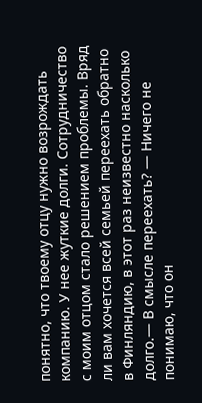понятно, что твоему отцу нужно возрождать компанию. У нее жуткие долги. Сотрудничество с моим отцом стало решением проблемы. Вряд ли вам хочется всей семьей переехать обратно в Финляндию, в этот раз неизвестно насколько долго.— В смысле переехать? — Ничего не понимаю, что он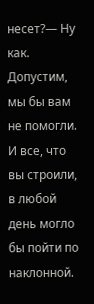несет?— Ну как. Допустим, мы бы вам не помогли. И все, что вы строили, в любой день могло бы пойти по наклонной.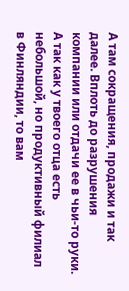А там сокращения, продажи и так далее. Вплоть до разрушения компании или отдачи ее в чьи-то руки. А так как у твоего отца есть небольшой, но продуктивный филиал в Финляндии, то вам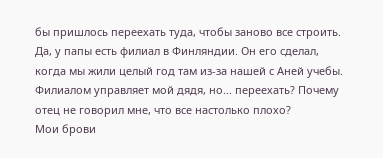бы пришлось переехать туда, чтобы заново все строить.
Да, у папы есть филиал в Финляндии. Он его сделал, когда мы жили целый год там из-за нашей с Аней учебы. Филиалом управляет мой дядя, но... переехать? Почему отец не говорил мне, что все настолько плохо?
Мои брови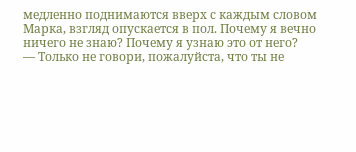медленно поднимаются вверх с каждым словом Марка, взгляд опускается в пол. Почему я вечно ничего не знаю? Почему я узнаю это от него?
— Только не говори, пожалуйста, что ты не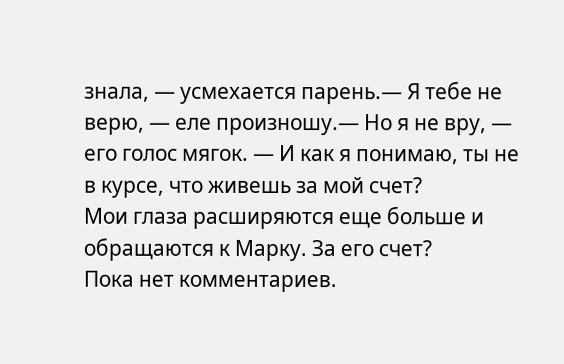знала, — усмехается парень.— Я тебе не верю, — еле произношу.— Но я не вру, — его голос мягок. — И как я понимаю, ты не в курсе, что живешь за мой счет?
Мои глаза расширяются еще больше и обращаются к Марку. За его счет?
Пока нет комментариев.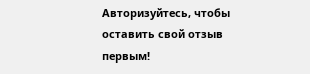Авторизуйтесь, чтобы оставить свой отзыв первым!